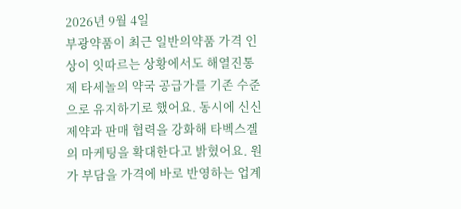2026년 9월 4일
부광약품이 최근 일반의약품 가격 인상이 잇따르는 상황에서도 해열진통제 타세놀의 약국 공급가를 기존 수준으로 유지하기로 했어요. 동시에 신신제약과 판매 협력을 강화해 타벡스겔의 마케팅을 확대한다고 밝혔어요. 원가 부담을 가격에 바로 반영하는 업계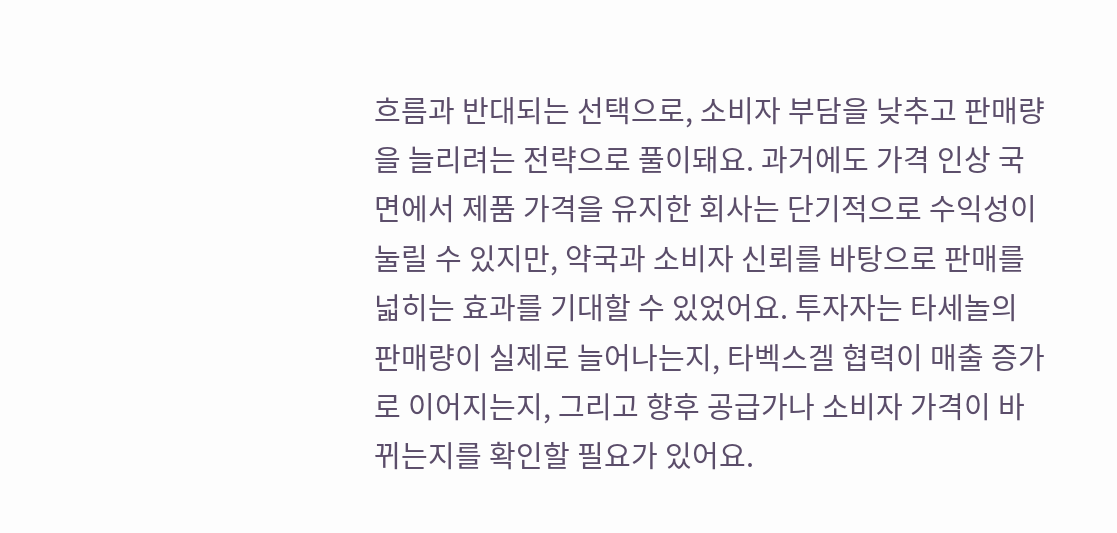흐름과 반대되는 선택으로, 소비자 부담을 낮추고 판매량을 늘리려는 전략으로 풀이돼요. 과거에도 가격 인상 국면에서 제품 가격을 유지한 회사는 단기적으로 수익성이 눌릴 수 있지만, 약국과 소비자 신뢰를 바탕으로 판매를 넓히는 효과를 기대할 수 있었어요. 투자자는 타세놀의 판매량이 실제로 늘어나는지, 타벡스겔 협력이 매출 증가로 이어지는지, 그리고 향후 공급가나 소비자 가격이 바뀌는지를 확인할 필요가 있어요.